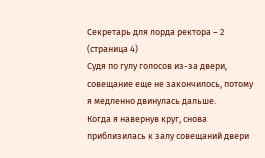Секретарь для лорда ректора – 2 (страница 4)
Судя по гулу голосов из-за двери, совещание еще не закончилось, потому я медленно двинулась дальше.
Когда я навернув круг, снова приблизилась к залу совещаний двери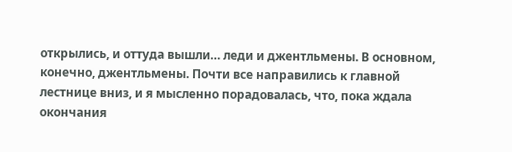открылись, и оттуда вышли… леди и джентльмены. В основном, конечно, джентльмены. Почти все направились к главной лестнице вниз, и я мысленно порадовалась, что, пока ждала окончания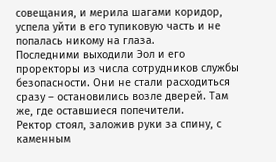совещания, и мерила шагами коридор, успела уйти в его тупиковую часть и не попалась никому на глаза.
Последними выходили Эол и его проректоры из числа сотрудников службы безопасности. Они не стали расходиться сразу – остановились возле дверей. Там же, где оставшиеся попечители.
Ректор стоял, заложив руки за спину, с каменным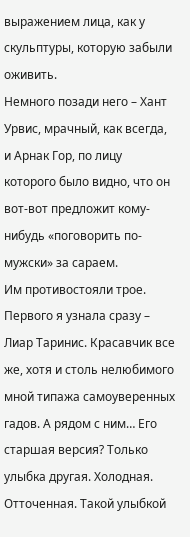выражением лица, как у скульптуры, которую забыли оживить.
Немного позади него – Хант Урвис, мрачный, как всегда, и Арнак Гор, по лицу которого было видно, что он вот-вот предложит кому-нибудь «поговорить по-мужски» за сараем.
Им противостояли трое.
Первого я узнала сразу – Лиар Таринис. Красавчик все же, хотя и столь нелюбимого мной типажа самоуверенных гадов. А рядом с ним… Его старшая версия? Только улыбка другая. Холодная. Отточенная. Такой улыбкой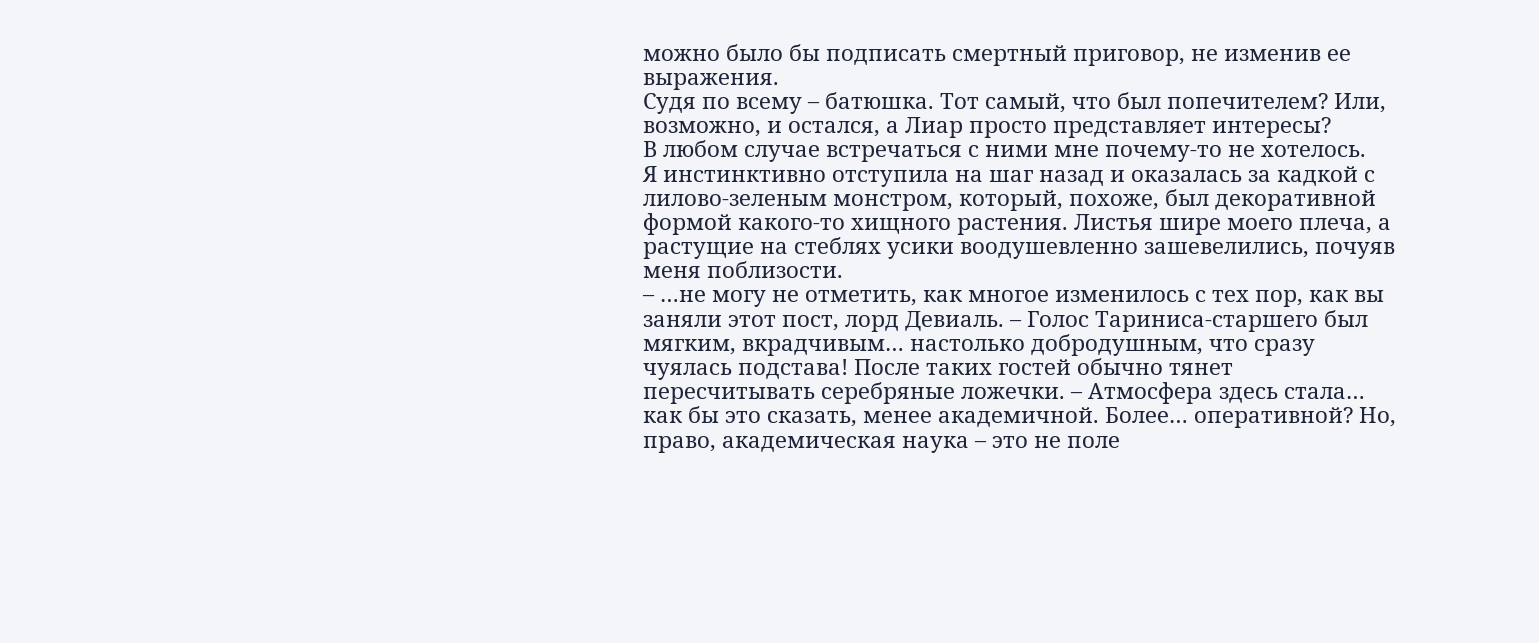можно было бы подписать смертный приговор, не изменив ее выражения.
Судя по всему – батюшка. Тот самый, что был попечителем? Или, возможно, и остался, а Лиар просто представляет интересы?
В любом случае встречаться с ними мне почему-то не хотелось.
Я инстинктивно отступила на шаг назад и оказалась за кадкой с лилово-зеленым монстром, который, похоже, был декоративной формой какого-то хищного растения. Листья шире моего плеча, а растущие на стеблях усики воодушевленно зашевелились, почуяв меня поблизости.
– …не могу не отметить, как многое изменилось с тех пор, как вы заняли этот пост, лорд Девиаль. – Голос Тариниса-старшего был мягким, вкрадчивым… настолько добродушным, что сразу чуялась подстава! После таких гостей обычно тянет пересчитывать серебряные ложечки. – Атмосфера здесь стала… как бы это сказать, менее академичной. Более… оперативной? Но, право, академическая наука – это не поле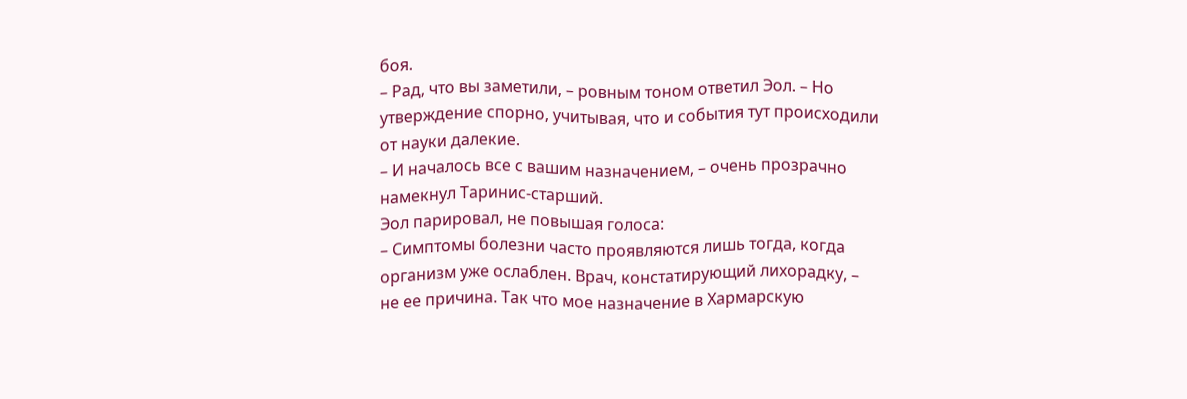боя.
– Рад, что вы заметили, – ровным тоном ответил Эол. – Но утверждение спорно, учитывая, что и события тут происходили от науки далекие.
– И началось все с вашим назначением, – очень прозрачно намекнул Таринис-старший.
Эол парировал, не повышая голоса:
– Симптомы болезни часто проявляются лишь тогда, когда организм уже ослаблен. Врач, констатирующий лихорадку, – не ее причина. Так что мое назначение в Хармарскую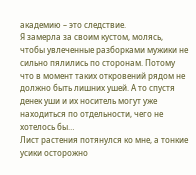академию – это следствие.
Я замерла за своим кустом, молясь, чтобы увлеченные разборками мужики не сильно пялились по сторонам. Потому что в момент таких откровений рядом не должно быть лишних ушей. А то спустя денек уши и их носитель могут уже находиться по отдельности, чего не хотелось бы…
Лист растения потянулся ко мне, а тонкие усики осторожно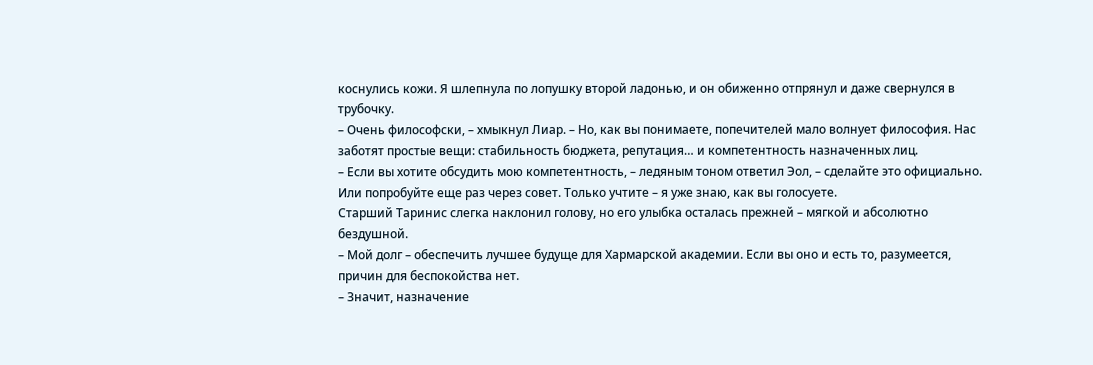коснулись кожи. Я шлепнула по лопушку второй ладонью, и он обиженно отпрянул и даже свернулся в трубочку.
– Очень философски, – хмыкнул Лиар. – Но, как вы понимаете, попечителей мало волнует философия. Нас заботят простые вещи: стабильность бюджета, репутация… и компетентность назначенных лиц.
– Если вы хотите обсудить мою компетентность, – ледяным тоном ответил Эол, – сделайте это официально. Или попробуйте еще раз через совет. Только учтите – я уже знаю, как вы голосуете.
Старший Таринис слегка наклонил голову, но его улыбка осталась прежней – мягкой и абсолютно бездушной.
– Мой долг – обеспечить лучшее будуще для Хармарской академии. Если вы оно и есть то, разумеется, причин для беспокойства нет.
– Значит, назначение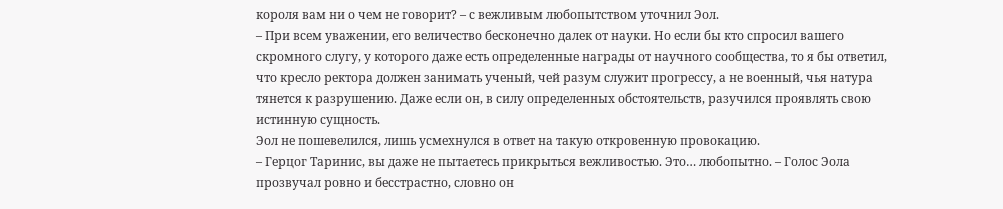короля вам ни о чем не говорит? – с вежливым любопытством уточнил Эол.
– При всем уважении, его величество бесконечно далек от науки. Но если бы кто спросил вашего скромного слугу, у которого даже есть определенные награды от научного сообщества, то я бы ответил, что кресло ректора должен занимать ученый, чей разум служит прогрессу, а не военный, чья натура тянется к разрушению. Даже если он, в силу определенных обстоятельств, разучился проявлять свою истинную сущность.
Эол не пошевелился, лишь усмехнулся в ответ на такую откровенную провокацию.
– Герцог Таринис, вы даже не пытаетесь прикрыться вежливостью. Это… любопытно. – Голос Эола прозвучал ровно и бесстрастно, словно он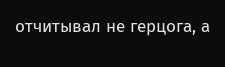отчитывал не герцога, а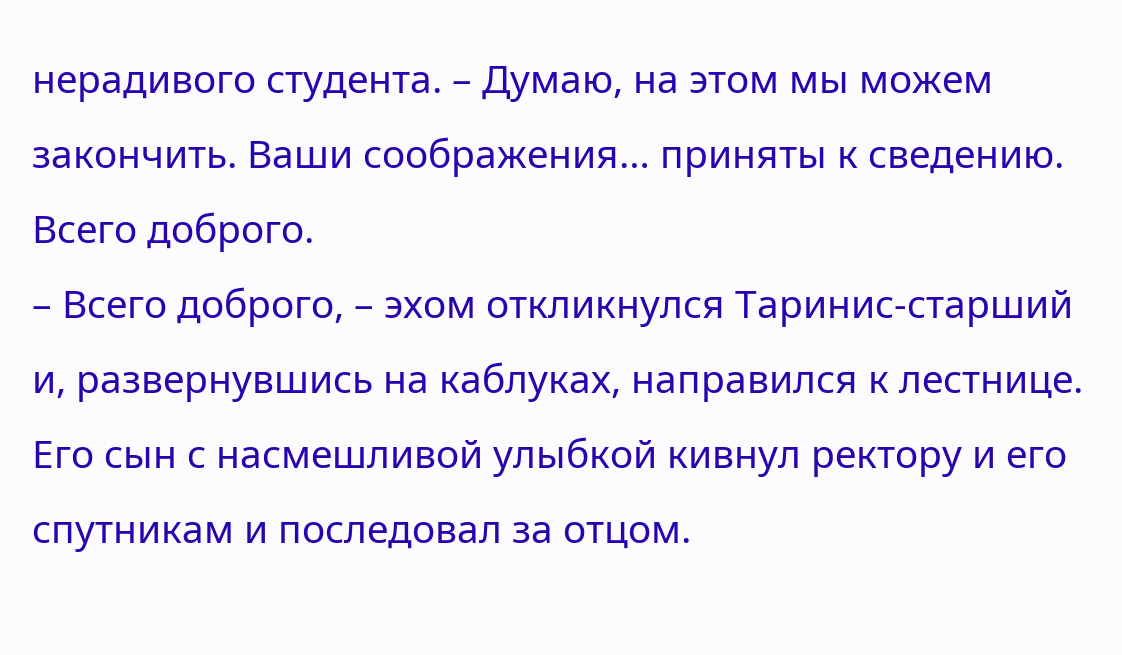нерадивого студента. – Думаю, на этом мы можем закончить. Ваши соображения… приняты к сведению. Всего доброго.
– Всего доброго, – эхом откликнулся Таринис-старший и, развернувшись на каблуках, направился к лестнице. Его сын с насмешливой улыбкой кивнул ректору и его спутникам и последовал за отцом.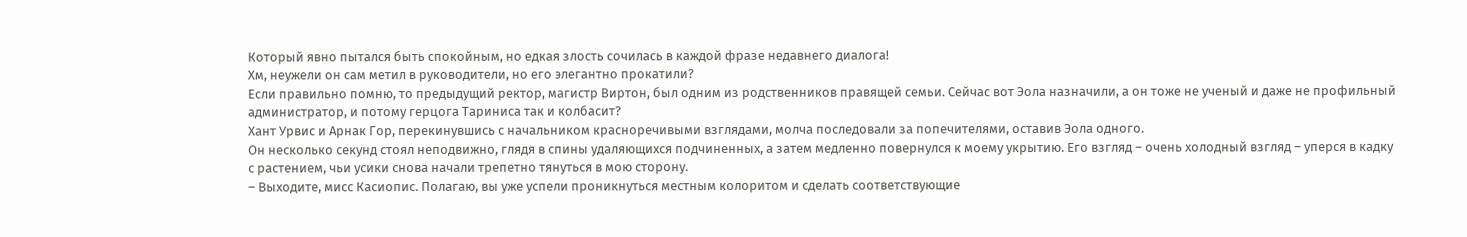Который явно пытался быть спокойным, но едкая злость сочилась в каждой фразе недавнего диалога!
Хм, неужели он сам метил в руководители, но его элегантно прокатили?
Если правильно помню, то предыдущий ректор, магистр Виртон, был одним из родственников правящей семьи. Сейчас вот Эола назначили, а он тоже не ученый и даже не профильный администратор, и потому герцога Тариниса так и колбасит?
Хант Урвис и Арнак Гор, перекинувшись с начальником красноречивыми взглядами, молча последовали за попечителями, оставив Эола одного.
Он несколько секунд стоял неподвижно, глядя в спины удаляющихся подчиненных, а затем медленно повернулся к моему укрытию. Его взгляд – очень холодный взгляд – уперся в кадку с растением, чьи усики снова начали трепетно тянуться в мою сторону.
– Выходите, мисс Касиопис. Полагаю, вы уже успели проникнуться местным колоритом и сделать соответствующие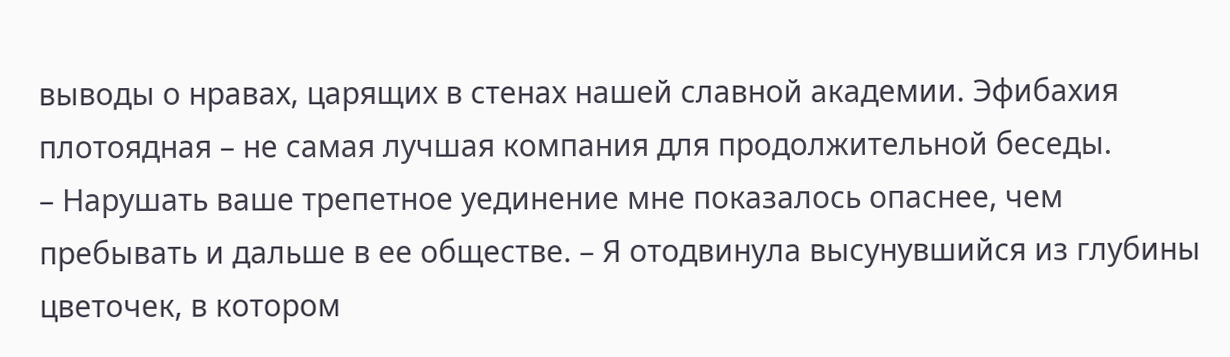выводы о нравах, царящих в стенах нашей славной академии. Эфибахия плотоядная – не самая лучшая компания для продолжительной беседы.
– Нарушать ваше трепетное уединение мне показалось опаснее, чем пребывать и дальше в ее обществе. – Я отодвинула высунувшийся из глубины цветочек, в котором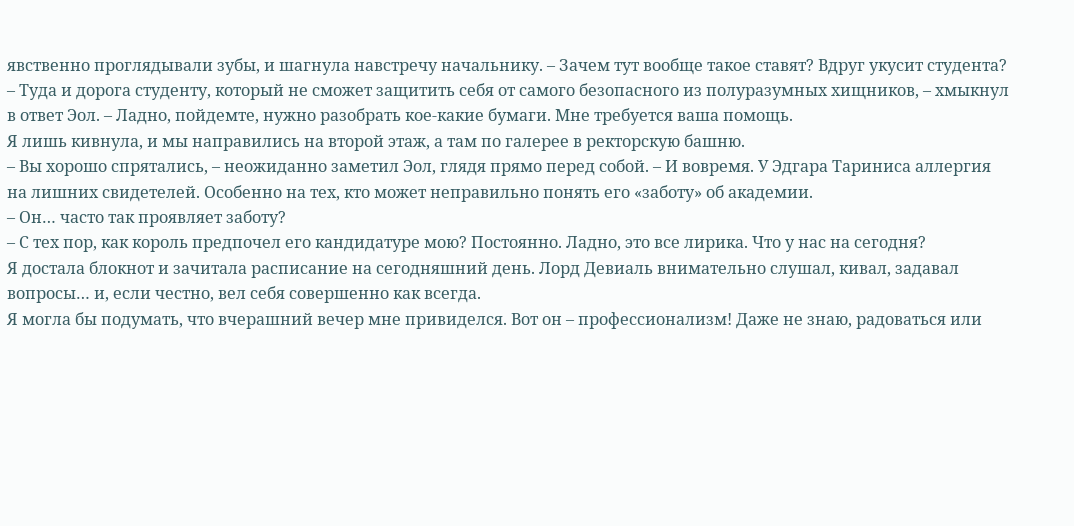явственно проглядывали зубы, и шагнула навстречу начальнику. – Зачем тут вообще такое ставят? Вдруг укусит студента?
– Туда и дорога студенту, который не сможет защитить себя от самого безопасного из полуразумных хищников, – хмыкнул в ответ Эол. – Ладно, пойдемте, нужно разобрать кое-какие бумаги. Мне требуется ваша помощь.
Я лишь кивнула, и мы направились на второй этаж, а там по галерее в ректорскую башню.
– Вы хорошо спрятались, – неожиданно заметил Эол, глядя прямо перед собой. – И вовремя. У Эдгара Тариниса аллергия на лишних свидетелей. Особенно на тех, кто может неправильно понять его «заботу» об академии.
– Он… часто так проявляет заботу?
– С тех пор, как король предпочел его кандидатуре мою? Постоянно. Ладно, это все лирика. Что у нас на сегодня?
Я достала блокнот и зачитала расписание на сегодняшний день. Лорд Девиаль внимательно слушал, кивал, задавал вопросы… и, если честно, вел себя совершенно как всегда.
Я могла бы подумать, что вчерашний вечер мне привиделся. Вот он – профессионализм! Даже не знаю, радоваться или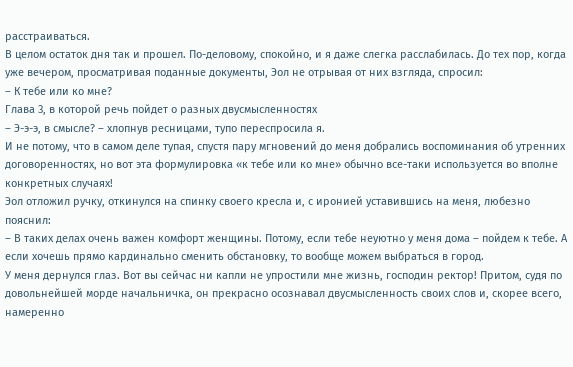расстраиваться.
В целом остаток дня так и прошел. По-деловому, спокойно, и я даже слегка расслабилась. До тех пор, когда уже вечером, просматривая поданные документы, Эол не отрывая от них взгляда, спросил:
– К тебе или ко мне?
Глава 3, в которой речь пойдет о разных двусмысленностях
– Э-э-э, в смысле? – хлопнув ресницами, тупо переспросила я.
И не потому, что в самом деле тупая, спустя пару мгновений до меня добрались воспоминания об утренних договоренностях, но вот эта формулировка «к тебе или ко мне» обычно все-таки используется во вполне конкретных случаях!
Эол отложил ручку, откинулся на спинку своего кресла и, с иронией уставившись на меня, любезно пояснил:
– В таких делах очень важен комфорт женщины. Потому, если тебе неуютно у меня дома – пойдем к тебе. А если хочешь прямо кардинально сменить обстановку, то вообще можем выбраться в город.
У меня дернулся глаз. Вот вы сейчас ни капли не упростили мне жизнь, господин ректор! Притом, судя по довольнейшей морде начальничка, он прекрасно осознавал двусмысленность своих слов и, скорее всего, намеренно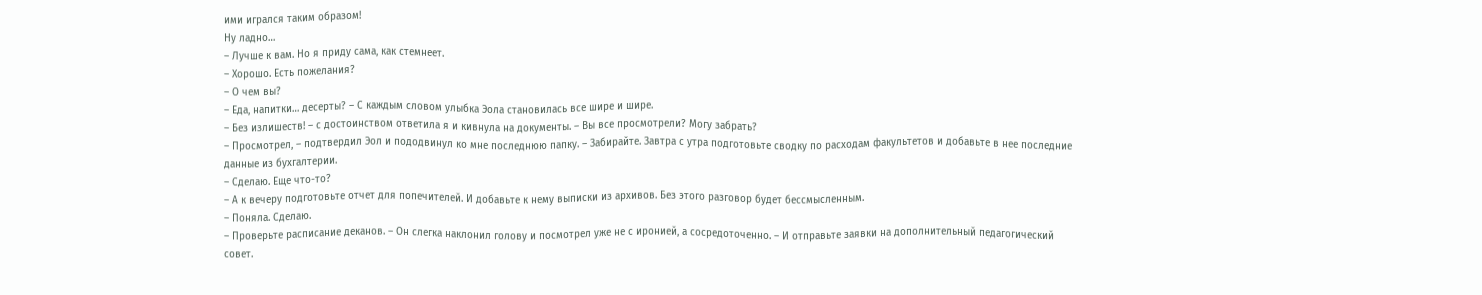ими игрался таким образом!
Ну ладно…
– Лучше к вам. Но я приду сама, как стемнеет.
– Хорошо. Есть пожелания?
– О чем вы?
– Еда, напитки… десерты? – С каждым словом улыбка Эола становилась все шире и шире.
– Без излишеств! – с достоинством ответила я и кивнула на документы. – Вы все просмотрели? Могу забрать?
– Просмотрел, – подтвердил Эол и пододвинул ко мне последнюю папку. – Забирайте. Завтра с утра подготовьте сводку по расходам факультетов и добавьте в нее последние данные из бухгалтерии.
– Сделаю. Еще что-то?
– А к вечеру подготовьте отчет для попечителей. И добавьте к нему выписки из архивов. Без этого разговор будет бессмысленным.
– Поняла. Сделаю.
– Проверьте расписание деканов. – Он слегка наклонил голову и посмотрел уже не с иронией, а сосредоточенно. – И отправьте заявки на дополнительный педагогический совет.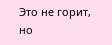Это не горит, но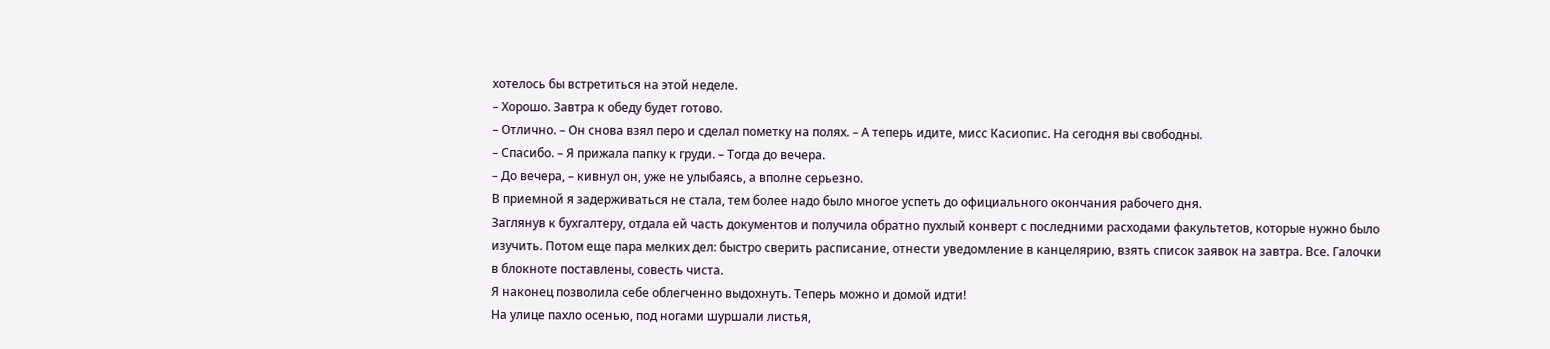хотелось бы встретиться на этой неделе.
– Хорошо. Завтра к обеду будет готово.
– Отлично. – Он снова взял перо и сделал пометку на полях. – А теперь идите, мисс Касиопис. На сегодня вы свободны.
– Спасибо. – Я прижала папку к груди. – Тогда до вечера.
– До вечера, – кивнул он, уже не улыбаясь, а вполне серьезно.
В приемной я задерживаться не стала, тем более надо было многое успеть до официального окончания рабочего дня.
Заглянув к бухгалтеру, отдала ей часть документов и получила обратно пухлый конверт с последними расходами факультетов, которые нужно было изучить. Потом еще пара мелких дел: быстро сверить расписание, отнести уведомление в канцелярию, взять список заявок на завтра. Все. Галочки в блокноте поставлены, совесть чиста.
Я наконец позволила себе облегченно выдохнуть. Теперь можно и домой идти!
На улице пахло осенью, под ногами шуршали листья,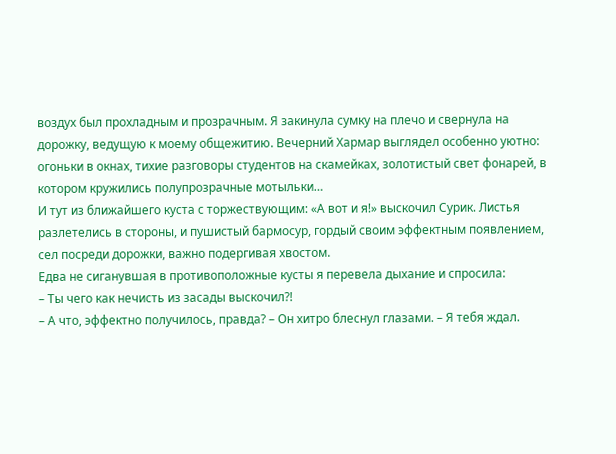воздух был прохладным и прозрачным. Я закинула сумку на плечо и свернула на дорожку, ведущую к моему общежитию. Вечерний Хармар выглядел особенно уютно: огоньки в окнах, тихие разговоры студентов на скамейках, золотистый свет фонарей, в котором кружились полупрозрачные мотыльки…
И тут из ближайшего куста с торжествующим: «А вот и я!» выскочил Сурик. Листья разлетелись в стороны, и пушистый бармосур, гордый своим эффектным появлением, сел посреди дорожки, важно подергивая хвостом.
Едва не сиганувшая в противоположные кусты я перевела дыхание и спросила:
– Ты чего как нечисть из засады выскочил?!
– А что, эффектно получилось, правда? – Он хитро блеснул глазами. – Я тебя ждал.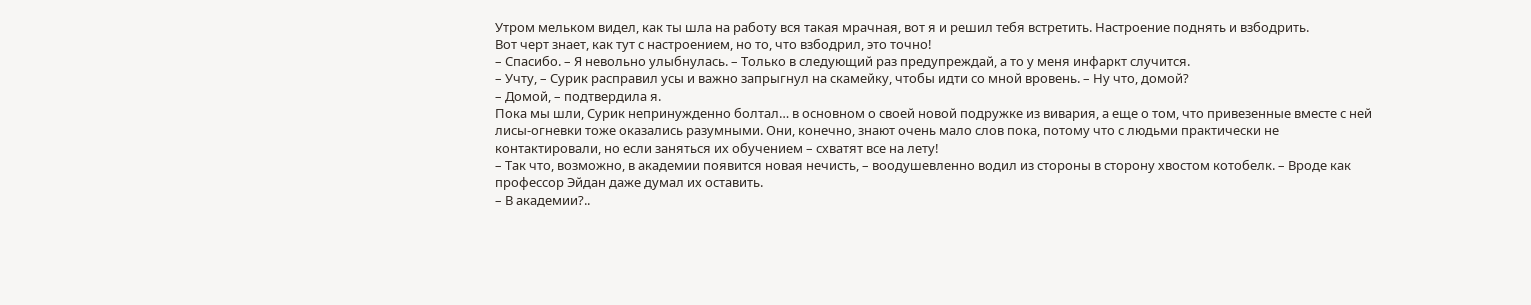Утром мельком видел, как ты шла на работу вся такая мрачная, вот я и решил тебя встретить. Настроение поднять и взбодрить.
Вот черт знает, как тут с настроением, но то, что взбодрил, это точно!
– Спасибо. – Я невольно улыбнулась. – Только в следующий раз предупреждай, а то у меня инфаркт случится.
– Учту, – Сурик расправил усы и важно запрыгнул на скамейку, чтобы идти со мной вровень. – Ну что, домой?
– Домой, – подтвердила я.
Пока мы шли, Сурик непринужденно болтал… в основном о своей новой подружке из вивария, а еще о том, что привезенные вместе с ней лисы-огневки тоже оказались разумными. Они, конечно, знают очень мало слов пока, потому что с людьми практически не контактировали, но если заняться их обучением – схватят все на лету!
– Так что, возможно, в академии появится новая нечисть, – воодушевленно водил из стороны в сторону хвостом котобелк. – Вроде как профессор Эйдан даже думал их оставить.
– В академии?..